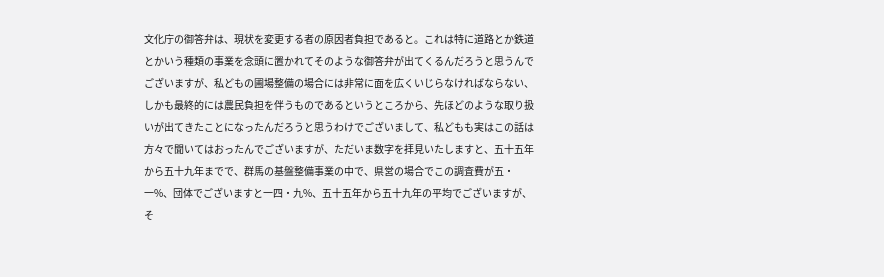文化庁の御答弁は、現状を変更する者の原因者負担であると。これは特に道路とか鉄道とかいう種類の事業を念頭に置かれてそのような御答弁が出てくるんだろうと思うんでございますが、私どもの圃場整備の場合には非常に面を広くいじらなければならない、しかも最終的には農民負担を伴うものであるというところから、先ほどのような取り扱いが出てきたことになったんだろうと思うわけでございまして、私どもも実はこの話は方々で聞いてはおったんでございますが、ただいま数字を拝見いたしますと、五十五年から五十九年までで、群馬の基盤整備事業の中で、県営の場合でこの調査費が五・一%、団体でございますと一四・九%、五十五年から五十九年の平均でございますが、そ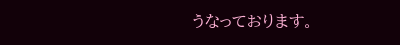うなっております。